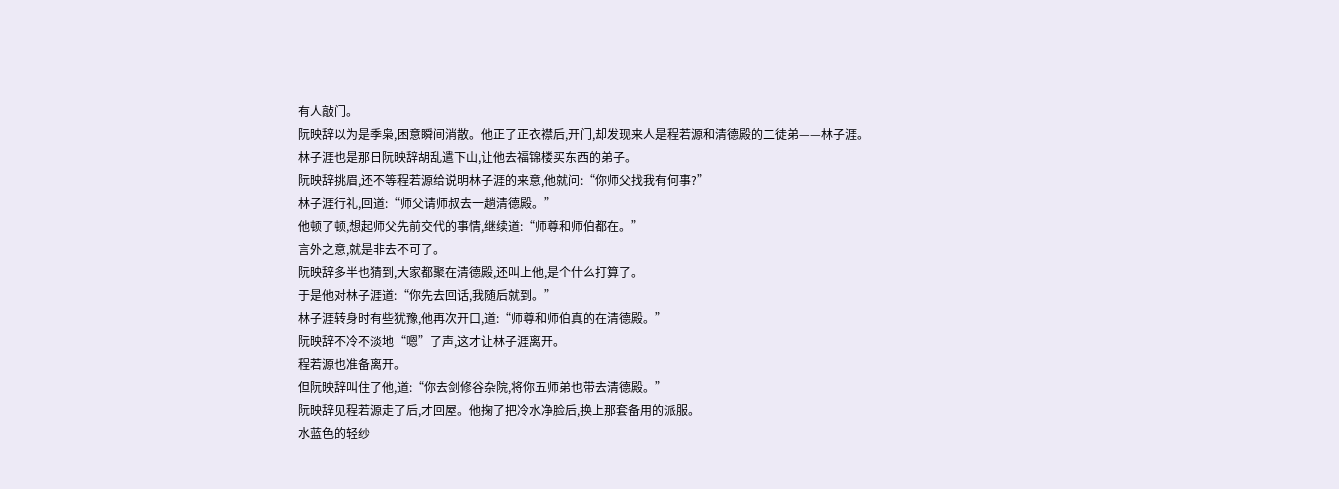有人敲门。
阮映辞以为是季枭,困意瞬间消散。他正了正衣襟后,开门,却发现来人是程若源和清德殿的二徒弟——林子涯。
林子涯也是那日阮映辞胡乱遣下山,让他去福锦楼买东西的弟子。
阮映辞挑眉,还不等程若源给说明林子涯的来意,他就问:“你师父找我有何事?”
林子涯行礼,回道:“师父请师叔去一趟清德殿。”
他顿了顿,想起师父先前交代的事情,继续道:“师尊和师伯都在。”
言外之意,就是非去不可了。
阮映辞多半也猜到,大家都聚在清德殿,还叫上他,是个什么打算了。
于是他对林子涯道:“你先去回话,我随后就到。”
林子涯转身时有些犹豫,他再次开口,道:“师尊和师伯真的在清德殿。”
阮映辞不冷不淡地“嗯”了声,这才让林子涯离开。
程若源也准备离开。
但阮映辞叫住了他,道:“你去剑修谷杂院,将你五师弟也带去清德殿。”
阮映辞见程若源走了后,才回屋。他掬了把冷水净脸后,换上那套备用的派服。
水蓝色的轻纱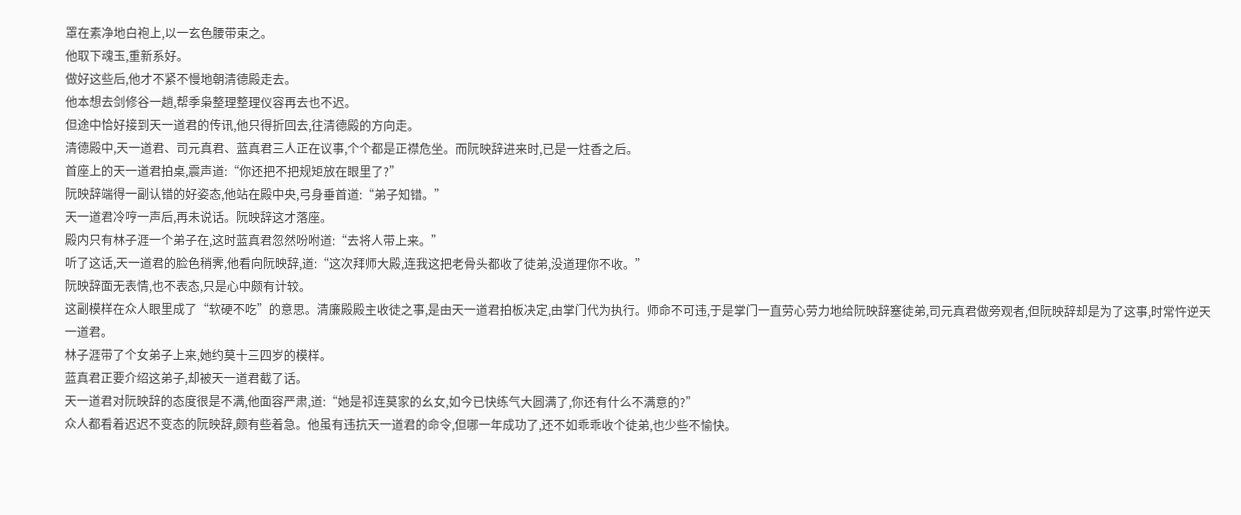罩在素净地白袍上,以一玄色腰带束之。
他取下魂玉,重新系好。
做好这些后,他才不紧不慢地朝清德殿走去。
他本想去剑修谷一趟,帮季枭整理整理仪容再去也不迟。
但途中恰好接到天一道君的传讯,他只得折回去,往清德殿的方向走。
清德殿中,天一道君、司元真君、蓝真君三人正在议事,个个都是正襟危坐。而阮映辞进来时,已是一炷香之后。
首座上的天一道君拍桌,震声道:“你还把不把规矩放在眼里了?”
阮映辞端得一副认错的好姿态,他站在殿中央,弓身垂首道:“弟子知错。”
天一道君冷哼一声后,再未说话。阮映辞这才落座。
殿内只有林子涯一个弟子在,这时蓝真君忽然吩咐道:“去将人带上来。”
听了这话,天一道君的脸色稍霁,他看向阮映辞,道:“这次拜师大殿,连我这把老骨头都收了徒弟,没道理你不收。”
阮映辞面无表情,也不表态,只是心中颇有计较。
这副模样在众人眼里成了“软硬不吃”的意思。清廉殿殿主收徒之事,是由天一道君拍板决定,由掌门代为执行。师命不可违,于是掌门一直劳心劳力地给阮映辞塞徒弟,司元真君做旁观者,但阮映辞却是为了这事,时常忤逆天一道君。
林子涯带了个女弟子上来,她约莫十三四岁的模样。
蓝真君正要介绍这弟子,却被天一道君截了话。
天一道君对阮映辞的态度很是不满,他面容严肃,道:“她是祁连莫家的幺女,如今已快练气大圆满了,你还有什么不满意的?”
众人都看着迟迟不变态的阮映辞,颇有些着急。他虽有违抗天一道君的命令,但哪一年成功了,还不如乖乖收个徒弟,也少些不愉快。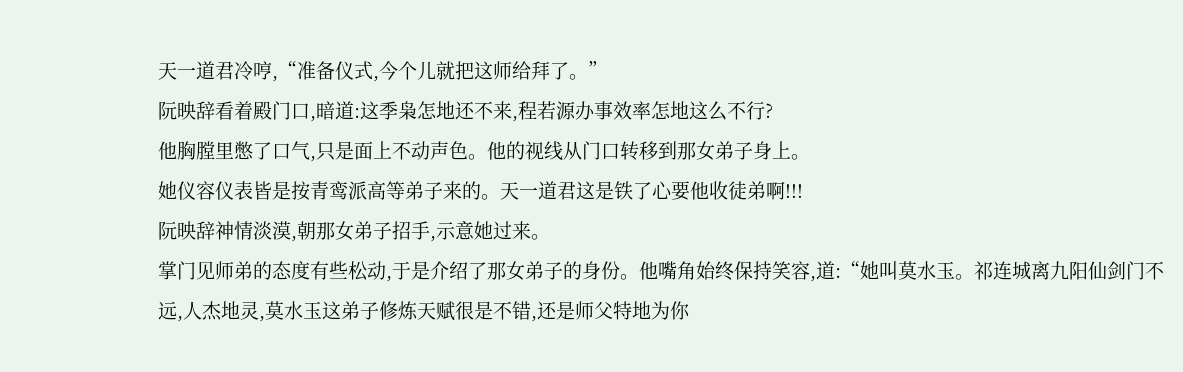天一道君冷哼,“准备仪式,今个儿就把这师给拜了。”
阮映辞看着殿门口,暗道:这季枭怎地还不来,程若源办事效率怎地这么不行?
他胸膛里憋了口气,只是面上不动声色。他的视线从门口转移到那女弟子身上。
她仪容仪表皆是按青鸾派高等弟子来的。天一道君这是铁了心要他收徒弟啊!!!
阮映辞神情淡漠,朝那女弟子招手,示意她过来。
掌门见师弟的态度有些松动,于是介绍了那女弟子的身份。他嘴角始终保持笑容,道:“她叫莫水玉。祁连城离九阳仙剑门不远,人杰地灵,莫水玉这弟子修炼天赋很是不错,还是师父特地为你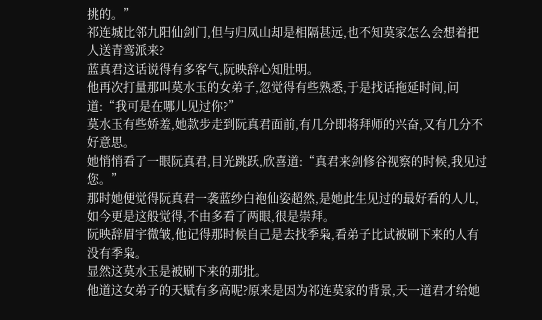挑的。”
祁连城比邻九阳仙剑门,但与归凤山却是相隔甚远,也不知莫家怎么会想着把人送青鸾派来?
蓝真君这话说得有多客气,阮映辞心知肚明。
他再次打量那叫莫水玉的女弟子,忽觉得有些熟悉,于是找话拖延时间,问道:“我可是在哪儿见过你?”
莫水玉有些娇羞,她款步走到阮真君面前,有几分即将拜师的兴奋,又有几分不好意思。
她悄悄看了一眼阮真君,目光跳跃,欣喜道:“真君来剑修谷视察的时候,我见过您。”
那时她便觉得阮真君一袭蓝纱白袍仙姿超然,是她此生见过的最好看的人儿,如今更是这般觉得,不由多看了两眼,很是崇拜。
阮映辞眉宇微皱,他记得那时候自己是去找季枭,看弟子比试被刷下来的人有没有季枭。
显然这莫水玉是被刷下来的那批。
他道这女弟子的天赋有多高呢?原来是因为祁连莫家的背景,天一道君才给她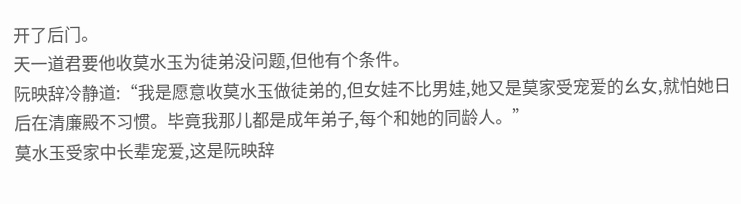开了后门。
天一道君要他收莫水玉为徒弟没问题,但他有个条件。
阮映辞冷静道:“我是愿意收莫水玉做徒弟的,但女娃不比男娃,她又是莫家受宠爱的幺女,就怕她日后在清廉殿不习惯。毕竟我那儿都是成年弟子,每个和她的同龄人。”
莫水玉受家中长辈宠爱,这是阮映辞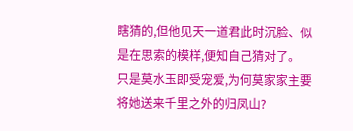瞎猜的,但他见天一道君此时沉脸、似是在思索的模样,便知自己猜对了。
只是莫水玉即受宠爱,为何莫家家主要将她送来千里之外的归凤山?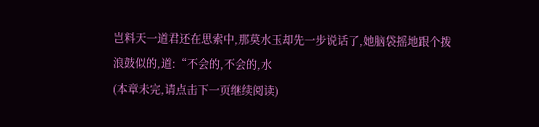岂料天一道君还在思索中,那莫水玉却先一步说话了,她脑袋摇地跟个拨浪鼓似的,道:“不会的,不会的,水
(本章未完,请点击下一页继续阅读)